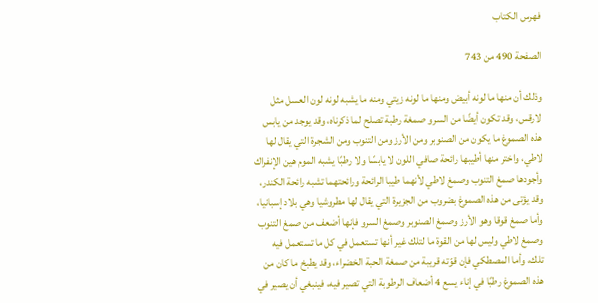فهرس الكتاب

الصفحة 490 من 743

وذلك أن منها ما لونه أبيض ومنها ما لونه زيتي ومنه ما يشبه لونه لون العسل مثل لارقس، وقد تكون أيضًا من السرو صمغة رطبة تصلح لما ذكرناه، وقد يوجد من يابس هذه الصموغ ما يكون من الصنوبر ومن الأرز ومن التنوب ومن الشجرة التي يقال لها لاطي، واختر منها أطيبها رائحة صافي اللون لا يابسًا ولا رطبًا يشبه الموم هين الإنفراك وأجودها صمغ التنوب وصمغ لاطي لأنهما طيبا الرائحة ورائحتهما تشبه رائحة الكندر، وقد يؤتى من هذه الصموغ بضروب من الجزيرة التي يقال لها مطروشيا وهي بلاد إسبانيا، وأما صمغ قوقا وهو الأرز وصمغ الصنوبر وصمغ السرو فإنها أضعف من صمغ التنوب وصمغ لاطي وليس لها من القوة ما لتلك غير أنها تستعمل في كل ما تستعمل فيه تلك، وأما المصطكي فإن قوّته قريبة من صمغة الحبة الخضراء، وقد يطبخ ما كان من هذه الصموغ رطبًا في إناء يسع 4 أضعاف الرطوبة التي تصير فيه، فينبغي أن يصير في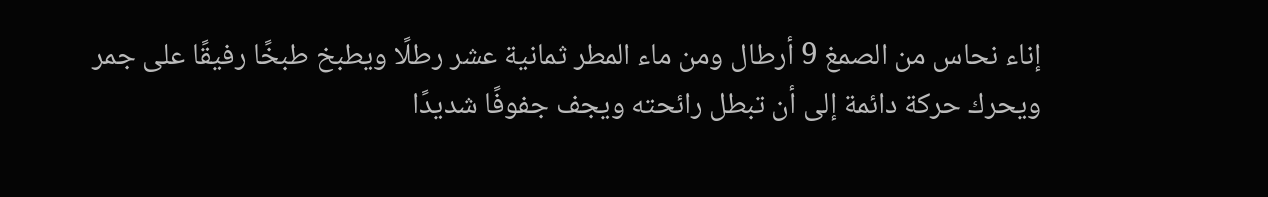إناء نحاس من الصمغ 9 أرطال ومن ماء المطر ثمانية عشر رطلًا ويطبخ طبخًا رفيقًا على جمر ويحرك حركة دائمة إلى أن تبطل رائحته ويجف جفوفًا شديدًا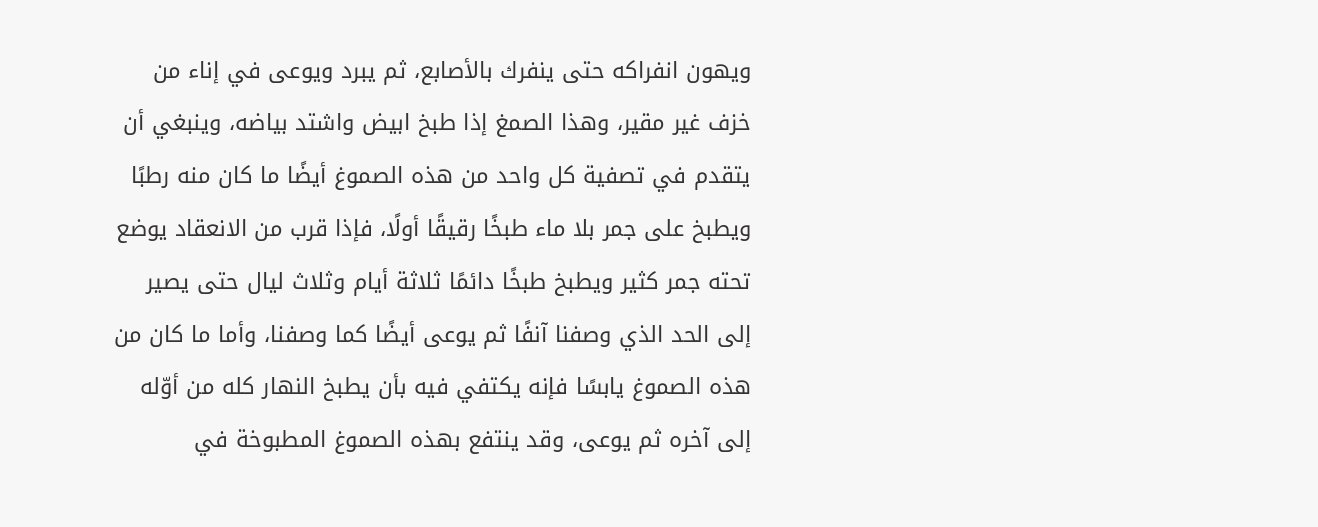ويهون انفراكه حتى ينفرك بالأصابع، ثم يبرد ويوعى في إناء من خزف غير مقير، وهذا الصمغ إذا طبخ ابيض واشتد بياضه، وينبغي أن يتقدم في تصفية كل واحد من هذه الصموغ أيضًا ما كان منه رطبًا ويطبخ على جمر بلا ماء طبخًا رقيقًا أولًا، فإذا قرب من الانعقاد يوضع تحته جمر كثير ويطبخ طبخًا دائمًا ثلاثة أيام وثلاث ليال حتى يصير إلى الحد الذي وصفنا آنفًا ثم يوعى أيضًا كما وصفنا، وأما ما كان من هذه الصموغ يابسًا فإنه يكتفي فيه بأن يطبخ النهار كله من أوّله إلى آخره ثم يوعى، وقد ينتفع بهذه الصموغ المطبوخة في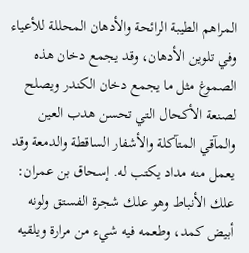المراهم الطيبة الرائحة والأدهان المحللة للأعياء وفي تلوين الأدهان، وقد يجمع دخان هذه الصموغ مثل ما يجمع دخان الكندر ويصلح لصنعة الأكحال التي تحسن هدب العين والمآقي المتآكلة والأشفار الساقطة والدمعة وقد يعمل منه مداد يكتب له. إسحاق بن عمران: علك الأنباط وهو علك شجرة الفستق ولونه أبيض كمد، وطعمه فيه شيء من مرارة ويلقيه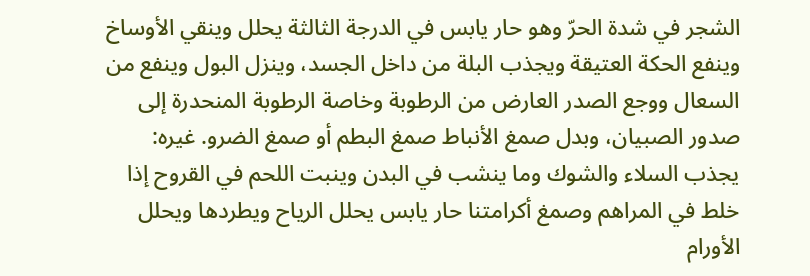الشجر في شدة الحرّ وهو حار يابس في الدرجة الثالثة يحلل وينقي الأوساخ وينفع الحكة العتيقة ويجذب البلة من داخل الجسد، وينزل البول وينفع من السعال ووجع الصدر العارض من الرطوبة وخاصة الرطوبة المنحدرة إلى صدور الصبيان، وبدل صمغ الأنباط صمغ البطم أو صمغ الضرو. غيره: يجذب السلاء والشوك وما ينشب في البدن وينبت اللحم في القروح إذا خلط في المراهم وصمغ أكرامتنا حار يابس يحلل الرياح ويطردها ويحلل الأورام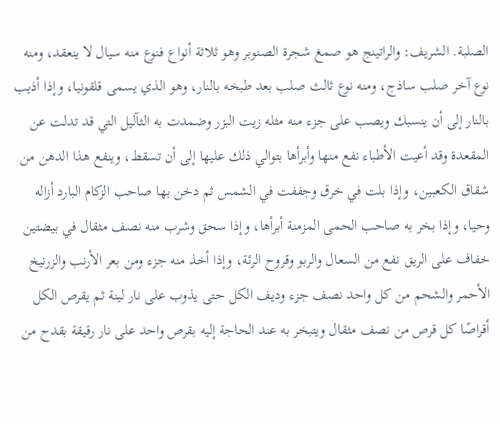الصلبة. الشريف: والراتينج هو صمغ شجرة الصنوبر وهو ثلاثة أنواع فنوع منه سيال لا ينعقد، ومنه نوع آخر صلب ساذج، ومنه نوع ثالث صلب بعد طبخه بالنار، وهو الذي يسمى قلقونيا، وإذا أذيب بالنار إلى أن ينسبك ويصب على جزء منه مثله زيت البزر وضمدت به الثآليل التي قد تدلت عن المقعدة وقد أعيت الأطباء نفع منها وأبرأها بتوالي ذلك عليها إلى أن تسقط، وينفع هذا الدهن من شقاق الكعبين، وإذا بلت في خرق وجففت في الشمس ثم دخن بها صاحب الزكام البارد أزاله وحيا، وإذا بخر به صاحب الحمى المزمنة أبرأها، وإذا سحق وشرب منه نصف مثقال في بيضتين خفاف على الريق نفع من السعال والربو وقروح الرئة، وإذا أخذ منه جزء ومن بعر الأرنب والزرنيخ الأحمر والشحم من كل واحد نصف جزء وديف الكل حتى يذوب على نار لينة ثم يقرص الكل أقراصًا كل قرص من نصف مثقال ويتبخر به عند الحاجة إليه بقرص واحد على نار رقيقة بقدح من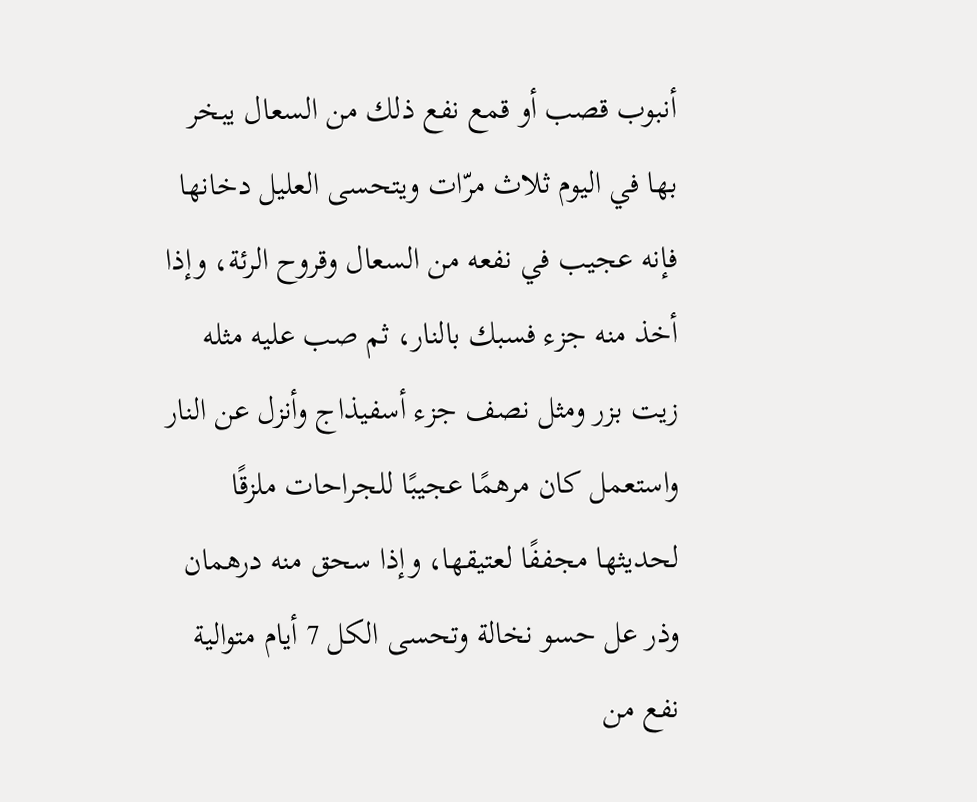أنبوب قصب أو قمع نفع ذلك من السعال يبخر بها في اليوم ثلاث مرّات ويتحسى العليل دخانها فإنه عجيب في نفعه من السعال وقروح الرئة، وإذا أخذ منه جزء فسبك بالنار، ثم صب عليه مثله زيت بزر ومثل نصف جزء أسفيذاج وأنزل عن النار واستعمل كان مرهمًا عجيبًا للجراحات ملزقًا لحديثها مجففًا لعتيقها، وإذا سحق منه درهمان وذر عل حسو نخالة وتحسى الكل 7 أيام متوالية نفع من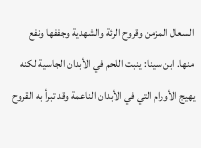السعال المزمن وقروح الرئة والشهدية وجففها ونفع منها. ابن سينا: ينبت اللحم في الأبدان الجاسية لكنه يهيج الأورام التي في الأبدان الناعمة وقد تبرأ به القروح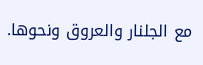مع الجلنار والعروق ونحوها.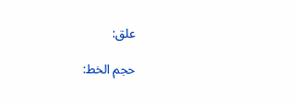علق:

حجم الخط: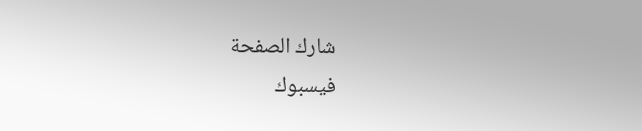شارك الصفحة
فيسبوك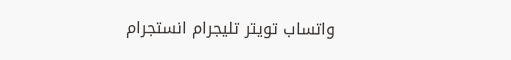واتساب تويتر تليجرام انستجرام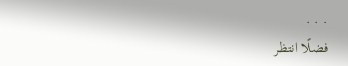. . .
فضلًا انتظر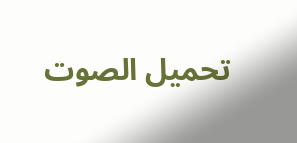تحميل الصوت